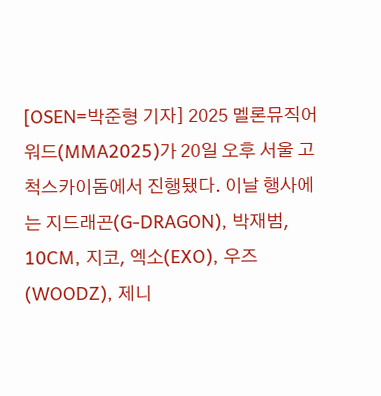[OSEN=박준형 기자] 2025 멜론뮤직어워드(MMA2025)가 20일 오후 서울 고척스카이돔에서 진행됐다. 이날 행사에는 지드래곤(G-DRAGON), 박재범, 10CM, 지코, 엑소(EXO), 우즈(WOODZ), 제니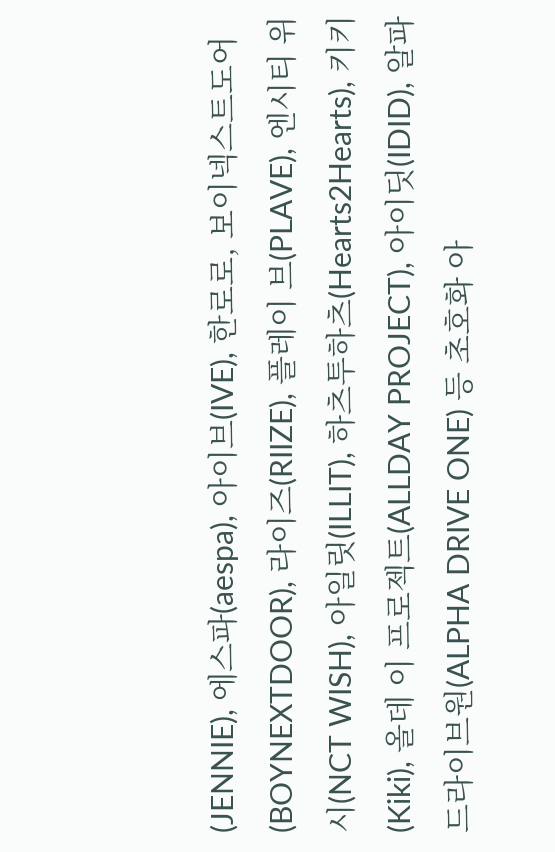(JENNIE), 에스파(aespa), 아이브(IVE), 한로로, 보이넥스트도어(BOYNEXTDOOR), 라이즈(RIIZE), 플레이 브(PLAVE), 엔시티 위시(NCT WISH), 아일릿(ILLIT), 하츠투하츠(Hearts2Hearts), 키키(Kiki), 올데 이 프로젝트(ALLDAY PROJECT), 아이딧(IDID), 알파드라이브원(ALPHA DRIVE ONE) 등 초호화 아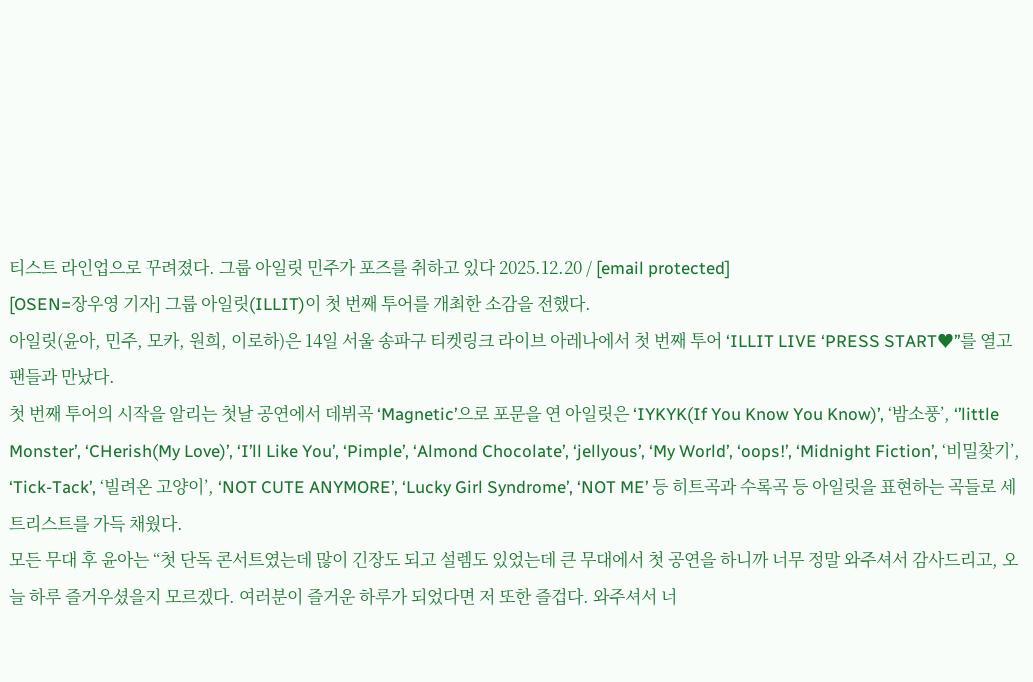티스트 라인업으로 꾸려졌다. 그룹 아일릿 민주가 포즈를 취하고 있다 2025.12.20 / [email protected]
[OSEN=장우영 기자] 그룹 아일릿(ILLIT)이 첫 번째 투어를 개최한 소감을 전했다.
아일릿(윤아, 민주, 모카, 원희, 이로하)은 14일 서울 송파구 티켓링크 라이브 아레나에서 첫 번째 투어 ‘ILLIT LIVE ‘PRESS START♥’’를 열고 팬들과 만났다.
첫 번째 투어의 시작을 알리는 첫날 공연에서 데뷔곡 ‘Magnetic’으로 포문을 연 아일릿은 ‘IYKYK(If You Know You Know)’, ‘밤소풍’, ‘’little Monster’, ‘CHerish(My Love)’, ‘I’ll Like You’, ‘Pimple’, ‘Almond Chocolate’, ‘jellyous’, ‘My World’, ‘oops!’, ‘Midnight Fiction’, ‘비밀찾기’, ‘Tick-Tack’, ‘빌려온 고양이’, ‘NOT CUTE ANYMORE’, ‘Lucky Girl Syndrome’, ‘NOT ME’ 등 히트곡과 수록곡 등 아일릿을 표현하는 곡들로 세트리스트를 가득 채웠다.
모든 무대 후 윤아는 “첫 단독 콘서트였는데 많이 긴장도 되고 설렘도 있었는데 큰 무대에서 첫 공연을 하니까 너무 정말 와주셔서 감사드리고, 오늘 하루 즐거우셨을지 모르겠다. 여러분이 즐거운 하루가 되었다면 저 또한 즐겁다. 와주셔서 너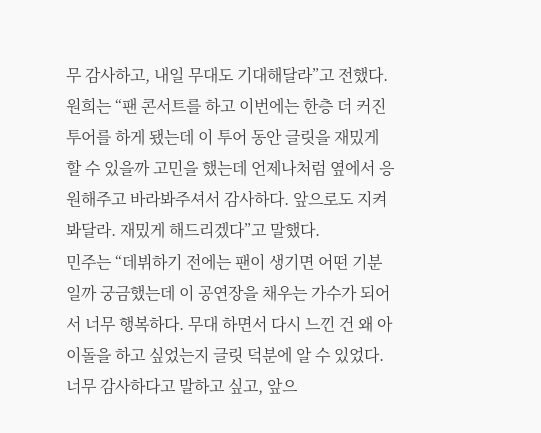무 감사하고, 내일 무대도 기대해달라”고 전했다.
원희는 “팬 콘서트를 하고 이번에는 한층 더 커진 투어를 하게 됐는데 이 투어 동안 글릿을 재밌게 할 수 있을까 고민을 했는데 언제나처럼 옆에서 응원해주고 바라봐주셔서 감사하다. 앞으로도 지켜봐달라. 재밌게 해드리겠다”고 말했다.
민주는 “데뷔하기 전에는 팬이 생기면 어떤 기분일까 궁금했는데 이 공연장을 채우는 가수가 되어서 너무 행복하다. 무대 하면서 다시 느낀 건 왜 아이돌을 하고 싶었는지 글릿 덕분에 알 수 있었다. 너무 감사하다고 말하고 싶고, 앞으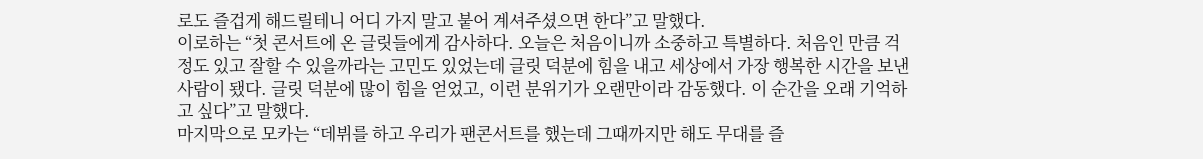로도 즐겁게 해드릴테니 어디 가지 말고 붙어 계셔주셨으면 한다”고 말했다.
이로하는 “첫 콘서트에 온 글릿들에게 감사하다. 오늘은 처음이니까 소중하고 특별하다. 처음인 만큼 걱정도 있고 잘할 수 있을까라는 고민도 있었는데 글릿 덕분에 힘을 내고 세상에서 가장 행복한 시간을 보낸 사람이 됐다. 글릿 덕분에 많이 힘을 얻었고, 이런 분위기가 오랜만이라 감동했다. 이 순간을 오래 기억하고 싶다”고 말했다.
마지막으로 모카는 “데뷔를 하고 우리가 팬콘서트를 했는데 그때까지만 해도 무대를 즐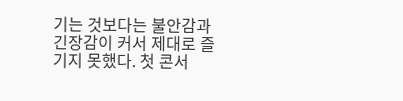기는 것보다는 불안감과 긴장감이 커서 제대로 즐기지 못했다. 첫 콘서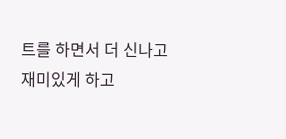트를 하면서 더 신나고 재미있게 하고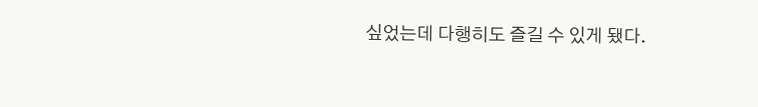싶었는데 다행히도 즐길 수 있게 됐다.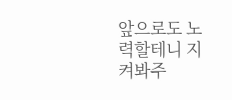앞으로도 노력할테니 지켜봐주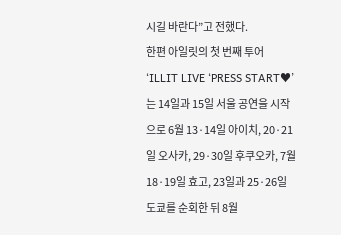시길 바란다”고 전했다.
한편 아일릿의 첫 번째 투어 ‘ILLIT LIVE ‘PRESS START♥’는 14일과 15일 서울 공연을 시작으로 6월 13·14일 아이치, 20·21일 오사카, 29·30일 후쿠오카, 7월 18·19일 효고, 23일과 25·26일 도쿄를 순회한 뒤 8월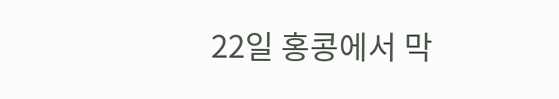22일 홍콩에서 막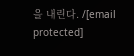을 내린다. /[email protected]